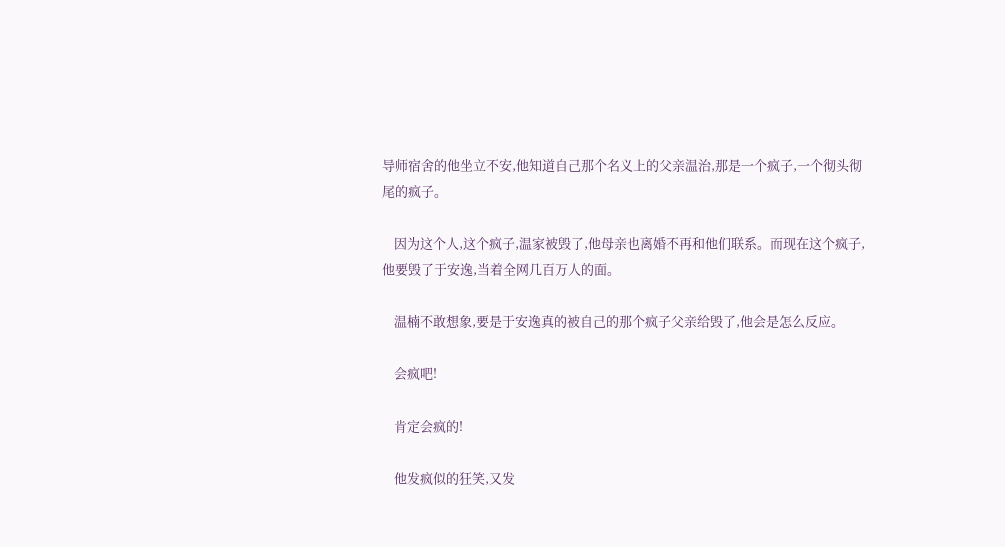导师宿舍的他坐立不安,他知道自己那个名义上的父亲温治,那是一个疯子,一个彻头彻尾的疯子。

    因为这个人,这个疯子,温家被毁了,他母亲也离婚不再和他们联系。而现在这个疯子,他要毁了于安逸,当着全网几百万人的面。

    温楠不敢想象,要是于安逸真的被自己的那个疯子父亲给毁了,他会是怎么反应。

    会疯吧!

    肯定会疯的!

    他发疯似的狂笑,又发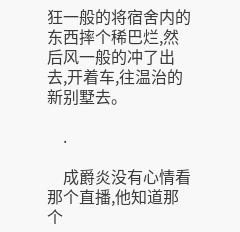狂一般的将宿舍内的东西摔个稀巴烂,然后风一般的冲了出去,开着车,往温治的新别墅去。

    .

    成爵炎没有心情看那个直播,他知道那个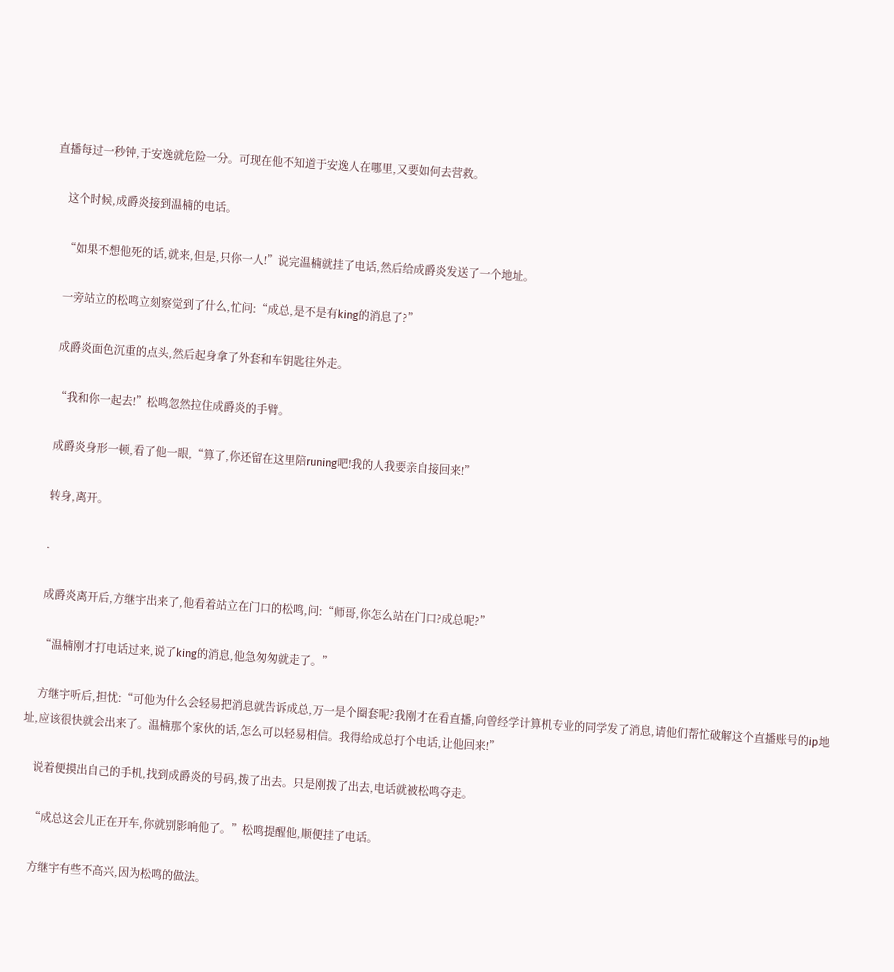直播每过一秒钟,于安逸就危险一分。可现在他不知道于安逸人在哪里,又要如何去营救。

    这个时候,成爵炎接到温楠的电话。

    “如果不想他死的话,就来,但是,只你一人!”说完温楠就挂了电话,然后给成爵炎发送了一个地址。

    一旁站立的松鸣立刻察觉到了什么,忙问:“成总,是不是有king的消息了?”

    成爵炎面色沉重的点头,然后起身拿了外套和车钥匙往外走。

    “我和你一起去!”松鸣忽然拉住成爵炎的手臂。

    成爵炎身形一顿,看了他一眼,“算了,你还留在这里陪runing吧!我的人我要亲自接回来!”

    转身,离开。

    .

    成爵炎离开后,方继宇出来了,他看着站立在门口的松鸣,问:“师哥,你怎么站在门口?成总呢?”

    “温楠刚才打电话过来,说了king的消息,他急匆匆就走了。”

    方继宇听后,担忧:“可他为什么会轻易把消息就告诉成总,万一是个圈套呢?我刚才在看直播,向曾经学计算机专业的同学发了消息,请他们帮忙破解这个直播账号的ip地址,应该很快就会出来了。温楠那个家伙的话,怎么可以轻易相信。我得给成总打个电话,让他回来!”

    说着便摸出自己的手机,找到成爵炎的号码,拨了出去。只是刚拨了出去,电话就被松鸣夺走。

    “成总这会儿正在开车,你就别影响他了。”松鸣提醒他,顺便挂了电话。

    方继宇有些不高兴,因为松鸣的做法。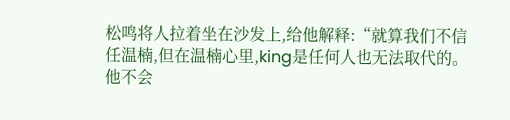松鸣将人拉着坐在沙发上,给他解释:“就算我们不信任温楠,但在温楠心里,king是任何人也无法取代的。他不会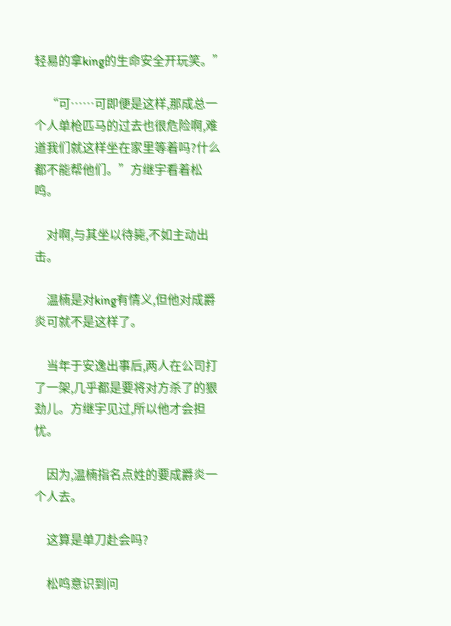轻易的拿king的生命安全开玩笑。”

    “可……可即便是这样,那成总一个人单枪匹马的过去也很危险啊,难道我们就这样坐在家里等着吗?什么都不能帮他们。”方继宇看着松鸣。

    对啊,与其坐以待毙,不如主动出击。

    温楠是对king有情义,但他对成爵炎可就不是这样了。

    当年于安逸出事后,两人在公司打了一架,几乎都是要将对方杀了的狠劲儿。方继宇见过,所以他才会担忧。

    因为,温楠指名点姓的要成爵炎一个人去。

    这算是单刀赴会吗?

    松鸣意识到问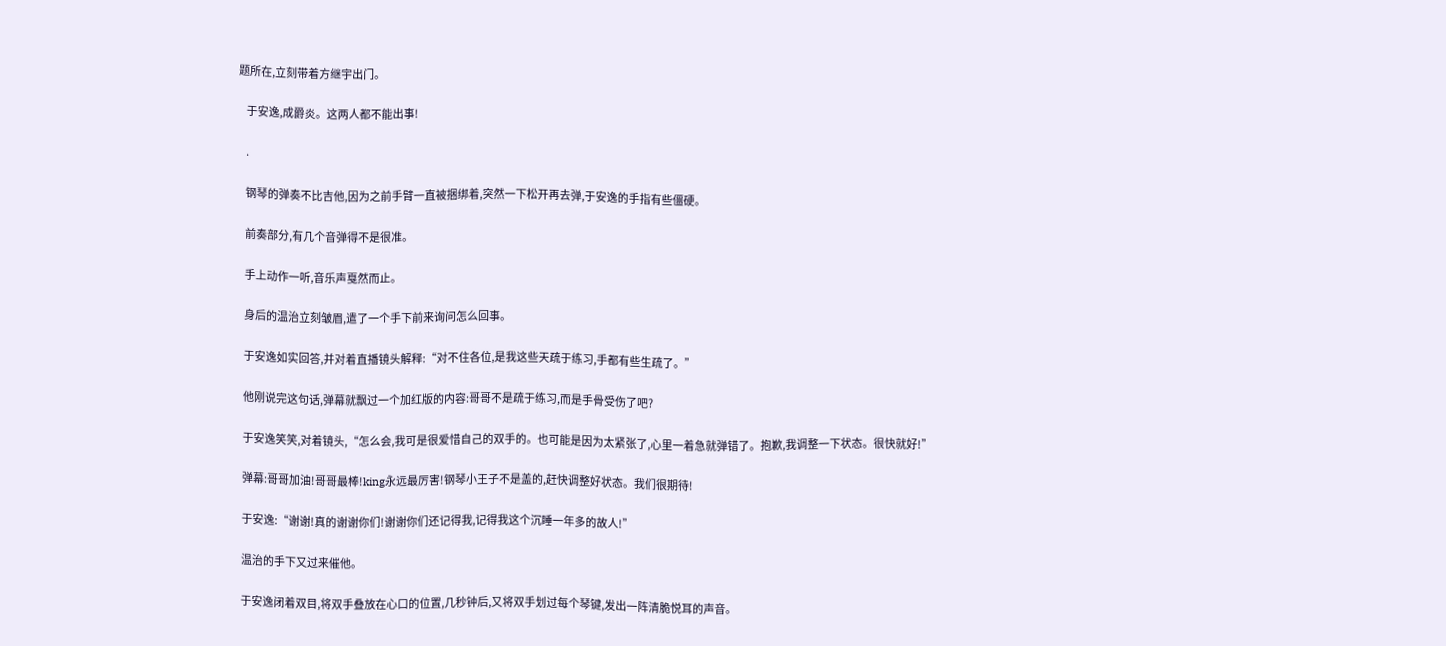题所在,立刻带着方继宇出门。

    于安逸,成爵炎。这两人都不能出事!

    .

    钢琴的弹奏不比吉他,因为之前手臂一直被捆绑着,突然一下松开再去弹,于安逸的手指有些僵硬。

    前奏部分,有几个音弹得不是很准。

    手上动作一听,音乐声戛然而止。

    身后的温治立刻皱眉,遣了一个手下前来询问怎么回事。

    于安逸如实回答,并对着直播镜头解释:“对不住各位,是我这些天疏于练习,手都有些生疏了。”

    他刚说完这句话,弹幕就飘过一个加红版的内容:哥哥不是疏于练习,而是手骨受伤了吧?

    于安逸笑笑,对着镜头,“怎么会,我可是很爱惜自己的双手的。也可能是因为太紧张了,心里一着急就弹错了。抱歉,我调整一下状态。很快就好!”

    弹幕:哥哥加油!哥哥最棒!king永远最厉害!钢琴小王子不是盖的,赶快调整好状态。我们很期待!

    于安逸:“谢谢!真的谢谢你们!谢谢你们还记得我,记得我这个沉睡一年多的故人!”

    温治的手下又过来催他。

    于安逸闭着双目,将双手叠放在心口的位置,几秒钟后,又将双手划过每个琴键,发出一阵清脆悦耳的声音。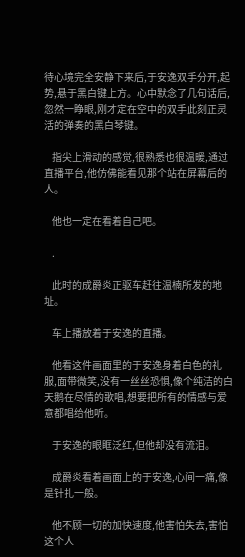待心境完全安静下来后,于安逸双手分开,起势,悬于黑白键上方。心中默念了几句话后,忽然一睁眼,刚才定在空中的双手此刻正灵活的弹奏的黑白琴键。

    指尖上滑动的感觉,很熟悉也很温暖,通过直播平台,他仿佛能看见那个站在屏幕后的人。

    他也一定在看着自己吧。

    .

    此时的成爵炎正驱车赶往温楠所发的地址。

    车上播放着于安逸的直播。

    他看这件画面里的于安逸身着白色的礼服,面带微笑,没有一丝丝恐惧,像个纯洁的白天鹅在尽情的歌唱,想要把所有的情感与爱意都唱给他听。

    于安逸的眼眶泛红,但他却没有流泪。

    成爵炎看着画面上的于安逸,心间一痛,像是针扎一般。

    他不顾一切的加快速度,他害怕失去,害怕这个人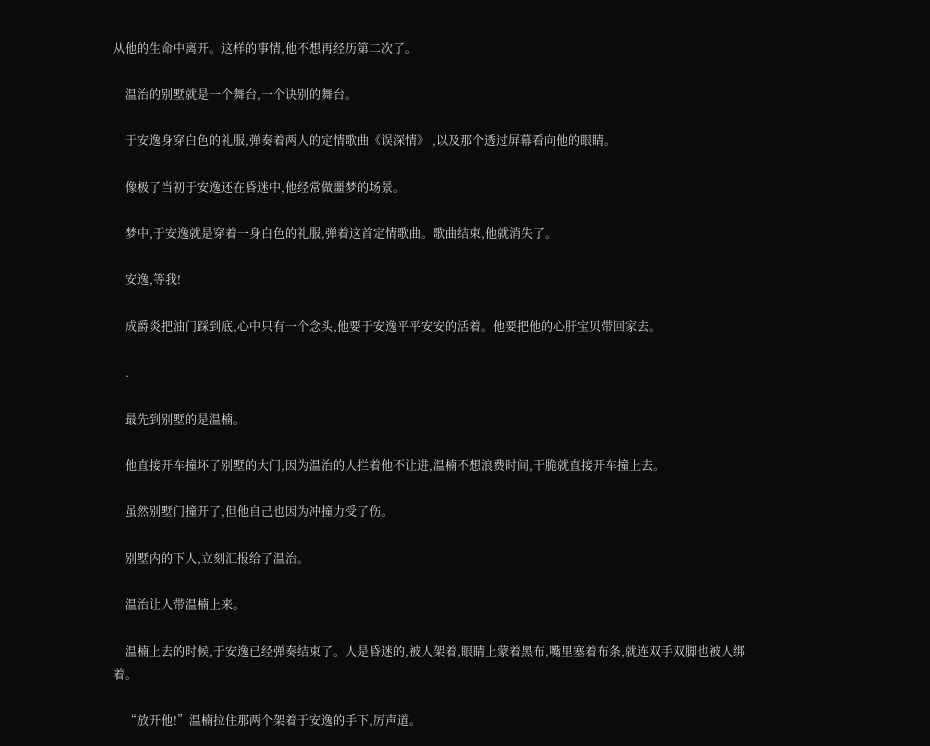从他的生命中离开。这样的事情,他不想再经历第二次了。

    温治的别墅就是一个舞台,一个诀别的舞台。

    于安逸身穿白色的礼服,弹奏着两人的定情歌曲《误深情》 ,以及那个透过屏幕看向他的眼睛。

    像极了当初于安逸还在昏迷中,他经常做噩梦的场景。

    梦中,于安逸就是穿着一身白色的礼服,弹着这首定情歌曲。歌曲结束,他就消失了。

    安逸,等我!

    成爵炎把油门踩到底,心中只有一个念头,他要于安逸平平安安的活着。他要把他的心肝宝贝带回家去。

    .

    最先到别墅的是温楠。

    他直接开车撞坏了别墅的大门,因为温治的人拦着他不让进,温楠不想浪费时间,干脆就直接开车撞上去。

    虽然别墅门撞开了,但他自己也因为冲撞力受了伤。

    别墅内的下人,立刻汇报给了温治。

    温治让人带温楠上来。

    温楠上去的时候,于安逸已经弹奏结束了。人是昏迷的,被人架着,眼睛上蒙着黑布,嘴里塞着布条,就连双手双脚也被人绑着。

    “放开他!”温楠拉住那两个架着于安逸的手下,厉声道。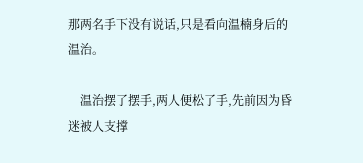那两名手下没有说话,只是看向温楠身后的温治。

    温治摆了摆手,两人便松了手,先前因为昏迷被人支撑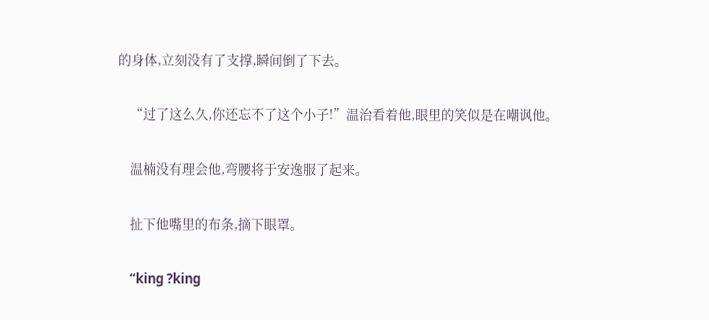的身体,立刻没有了支撑,瞬间倒了下去。

    “过了这么久,你还忘不了这个小子!”温治看着他,眼里的笑似是在嘲讽他。

    温楠没有理会他,弯腰将于安逸服了起来。

    扯下他嘴里的布条,摘下眼罩。

    “king ?king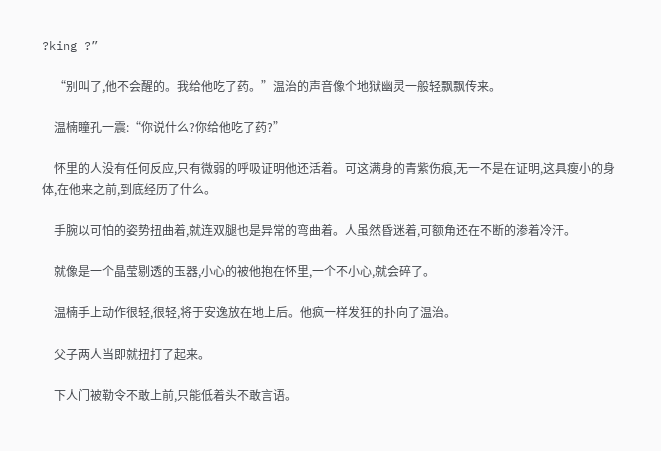?king ?”

    “别叫了,他不会醒的。我给他吃了药。”温治的声音像个地狱幽灵一般轻飘飘传来。

    温楠瞳孔一震:“你说什么?你给他吃了药?”

    怀里的人没有任何反应,只有微弱的呼吸证明他还活着。可这满身的青紫伤痕,无一不是在证明,这具瘦小的身体,在他来之前,到底经历了什么。

    手腕以可怕的姿势扭曲着,就连双腿也是异常的弯曲着。人虽然昏迷着,可额角还在不断的渗着冷汗。

    就像是一个晶莹剔透的玉器,小心的被他抱在怀里,一个不小心,就会碎了。

    温楠手上动作很轻,很轻,将于安逸放在地上后。他疯一样发狂的扑向了温治。

    父子两人当即就扭打了起来。

    下人门被勒令不敢上前,只能低着头不敢言语。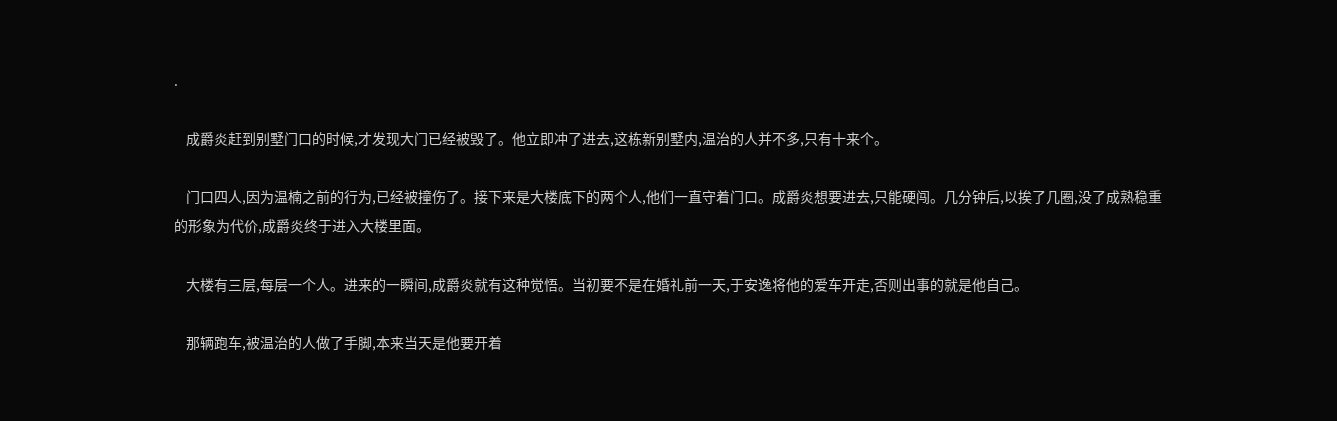.

    成爵炎赶到别墅门口的时候,才发现大门已经被毁了。他立即冲了进去,这栋新别墅内,温治的人并不多,只有十来个。

    门口四人,因为温楠之前的行为,已经被撞伤了。接下来是大楼底下的两个人,他们一直守着门口。成爵炎想要进去,只能硬闯。几分钟后,以挨了几圈,没了成熟稳重的形象为代价,成爵炎终于进入大楼里面。

    大楼有三层,每层一个人。进来的一瞬间,成爵炎就有这种觉悟。当初要不是在婚礼前一天,于安逸将他的爱车开走,否则出事的就是他自己。

    那辆跑车,被温治的人做了手脚,本来当天是他要开着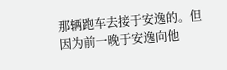那辆跑车去接于安逸的。但因为前一晚于安逸向他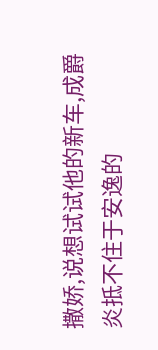撒娇,说想试试他的新车,成爵炎抵不住于安逸的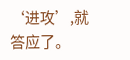‘进攻’,就答应了。